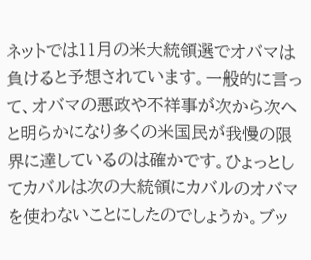ネットでは11月の米大統領選でオバマは負けると予想されています。一般的に言って、オバマの悪政や不祥事が次から次へと明らかになり多くの米国民が我慢の限界に達しているのは確かです。ひょっとしてカバルは次の大統領にカバルのオバマを使わないことにしたのでしょうか。ブッ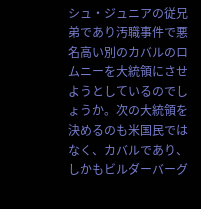シュ・ジュニアの従兄弟であり汚職事件で悪名高い別のカバルのロムニーを大統領にさせようとしているのでしょうか。次の大統領を決めるのも米国民ではなく、カバルであり、しかもビルダーバーグ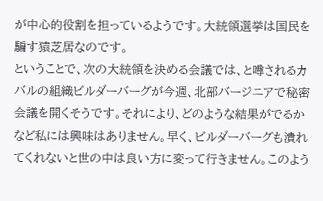が中心的役割を担っているようです。大統領選挙は国民を騙す猿芝居なのです。
ということで、次の大統領を決める会議では、と噂されるカバルの組織ビルダーバーグが今週、北部バージニアで秘密会議を開くそうです。それにより、どのような結果がでるかなど私には興味はありません。早く、ビルダーバーグも潰れてくれないと世の中は良い方に変って行きません。このよう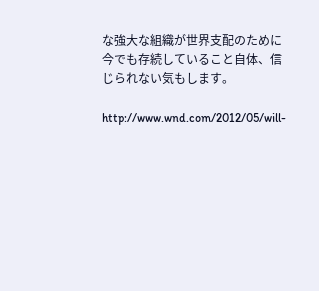な強大な組織が世界支配のために今でも存続していること自体、信じられない気もします。

http://www.wnd.com/2012/05/will-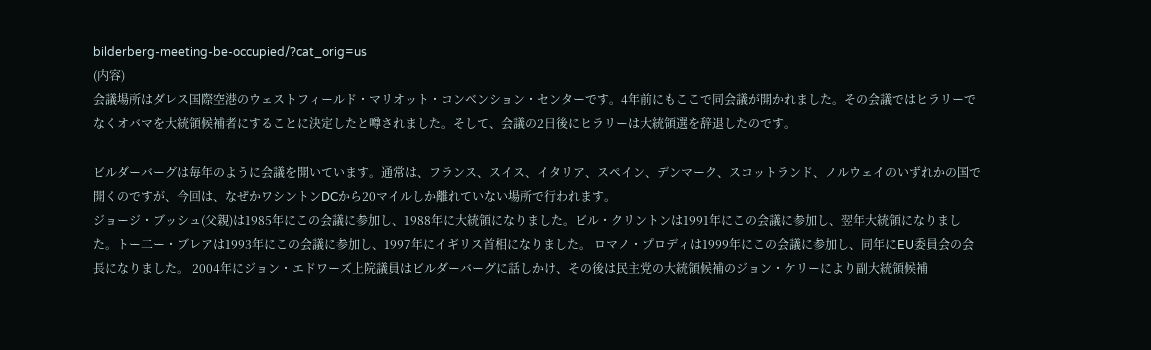bilderberg-meeting-be-occupied/?cat_orig=us
(内容)
会議場所はダレス国際空港のウェストフィールド・マリオット・コンベンション・センターです。4年前にもここで同会議が開かれました。その会議ではヒラリーでなくオバマを大統領候補者にすることに決定したと噂されました。そして、会議の2日後にヒラリーは大統領選を辞退したのです。

ビルダーバーグは毎年のように会議を開いています。通常は、フランス、スイス、イタリア、スペイン、デンマーク、スコットランド、ノルウェイのいずれかの国で開くのですが、今回は、なぜかワシントンDCから20マイルしか離れていない場所で行われます。
ジョージ・ブッシュ(父親)は1985年にこの会議に参加し、1988年に大統領になりました。ビル・クリントンは1991年にこの会議に参加し、翌年大統領になりました。トー二ー・ブレアは1993年にこの会議に参加し、1997年にイギリス首相になりました。 ロマノ・プロディは1999年にこの会議に参加し、同年にEU委員会の会長になりました。 2004年にジョン・エドワーズ上院議員はビルダーバーグに話しかけ、その後は民主党の大統領候補のジョン・ケリーにより副大統領候補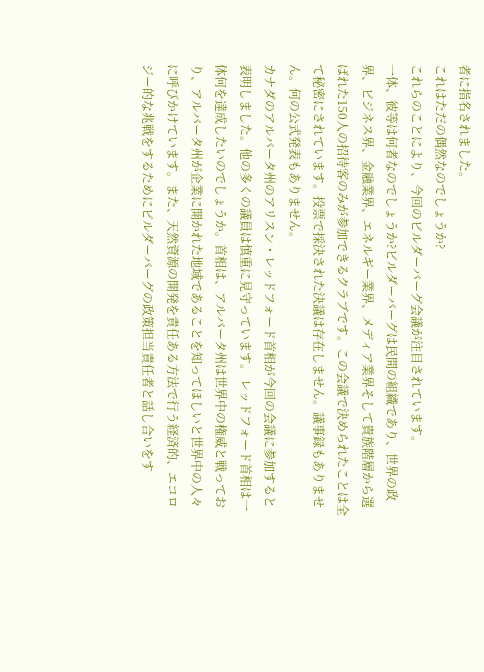者に指名されました。
これはただの偶然なのでしょうか?
これらのことにより、今回のビルダーバーグ会議が注目されています。
一体、彼等は何者なのでしょうか?ビルダーバーグは民間の組織であり、世界の政界、ビジネス界、金融業界、エネルギー業界、メディア業界そして貴族階層から選ばれた150人の招待客のみが参加できるクラブです。この会議で決められたことは全て秘密にされています。投票で採決された決議は存在しません。議事録もありません。何の公式発表もありません。
カナダのアルバータ州のアリスン・レッドフォード首相が今回の会議に参加すると表明しました。他の多くの議員は慎重に見守っています。 レッドフォード首相は一体何を達成したいのでしょうか。首相は、アルバータ州は世界中の権威と戦っており、アルバータ州が企業に開かれた地域であることを知ってほしいと世界中の人々に呼びかけています。また、天然資源の開発を責任ある方法で行う経済的、エコロジー的な兆戦をするためにビルダーバーグの政策担当責任者と話し合いをす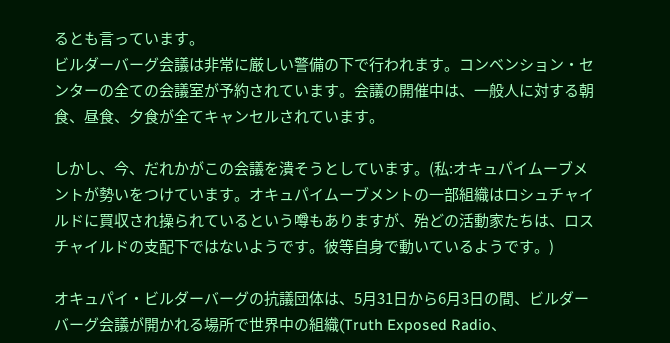るとも言っています。
ビルダーバーグ会議は非常に厳しい警備の下で行われます。コンベンション・センターの全ての会議室が予約されています。会議の開催中は、一般人に対する朝食、昼食、夕食が全てキャンセルされています。

しかし、今、だれかがこの会議を潰そうとしています。(私:オキュパイムーブメントが勢いをつけています。オキュパイムーブメントの一部組織はロシュチャイルドに買収され操られているという噂もありますが、殆どの活動家たちは、ロスチャイルドの支配下ではないようです。彼等自身で動いているようです。)

オキュパイ・ビルダーバーグの抗議団体は、5月31日から6月3日の間、ビルダーバーグ会議が開かれる場所で世界中の組織(Truth Exposed Radio、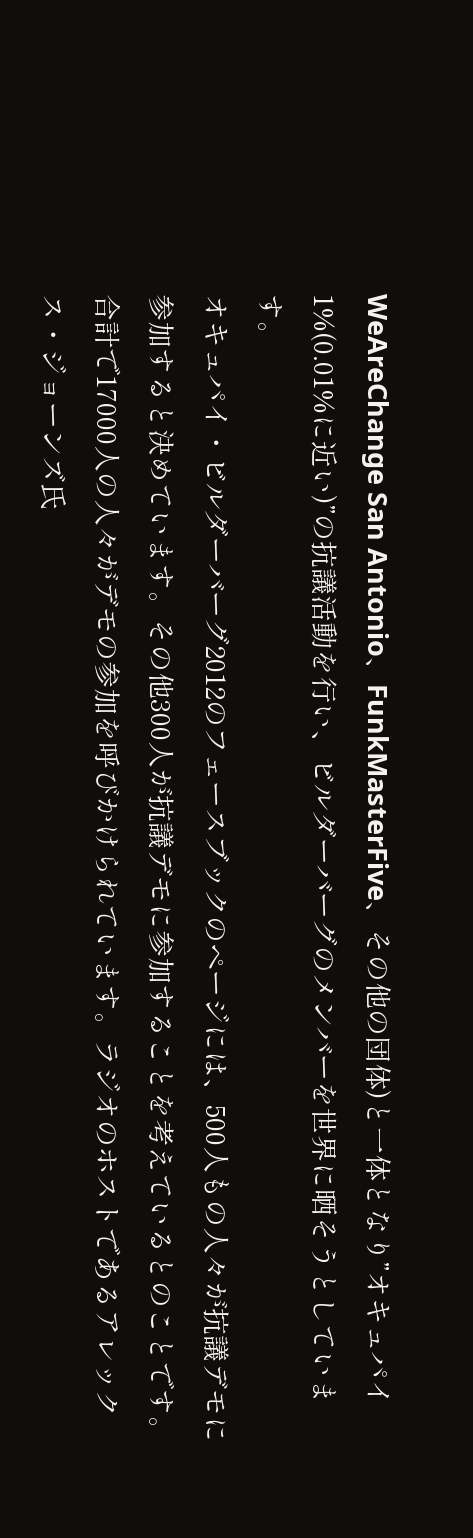WeAreChange San Antonio、FunkMasterFive、その他の団体)と一体となり”オキュパイ1%(0.01%に近い)”の抗議活動を行い、ビルダーバーグのメンバーを世界に晒そうとしています。
オキュパイ・ビルダーバーグ2012のフェースブックのページには、500人もの人々が抗議デモに参加すると決めています。その他300人が抗議デモに参加することを考えているとのことです。合計で17000人の人々がデモの参加を呼びかけられています。ラジオのホストであるアレックス・ジョーンズ氏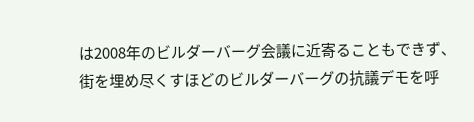は2008年のビルダーバーグ会議に近寄ることもできず、街を埋め尽くすほどのビルダーバーグの抗議デモを呼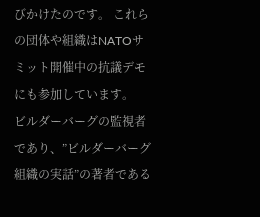びかけたのです。 これらの団体や組織はNATOサミット開催中の抗議デモにも参加しています。
ビルダーバーグの監視者であり、”ビルダーバーグ組織の実話”の著者である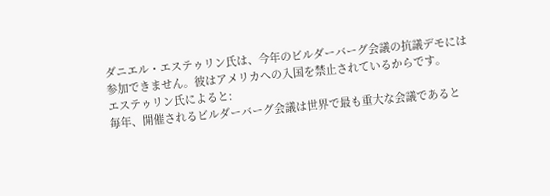ダニエル・エステゥリン氏は、今年のビルダーバーグ会議の抗議デモには参加できません。彼はアメリカへの入国を禁止されているからです。
エステゥリン氏によると:
毎年、開催されるビルダーバーグ会議は世界で最も重大な会議であると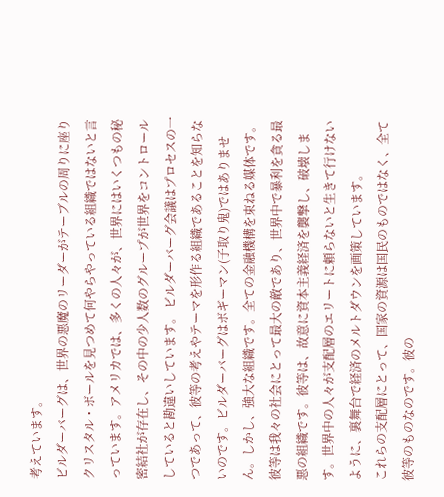考えています。
ビルダーバーグは、世界の悪魔のリーダーがテーブルの周りに座りクリスタル・ボールを見つめて何やらやっている組織ではないと言っています。アメリカでは、多くの人々が、世界にはいくつもの秘密結社が存在し、その中の少人数のグループが世界をコントロールしていると勘違いしています。 ビルダーバーグ会議はプロセスの一つであって、彼等の考えやテーマを形作る組織であることを知らないのです。ビルダーバーグはボギーマン(子取り鬼)ではありません。しかし、強大な組織です。全ての金融機構を束ねる媒体です。
彼等は我々の社会にとって最大の敵であり、世界中で暴利を貪る最悪の組織です。彼等は、故意に資本主義経済を襲撃し、破壊します。世界中の人々が支配層のエリートに頼らないと生きて行けないように、裏舞台で経済のメルトダウンを画策しています。
これらの支配層にとって、国家の資源は国民のものではなく、全て彼等のものなのです。彼の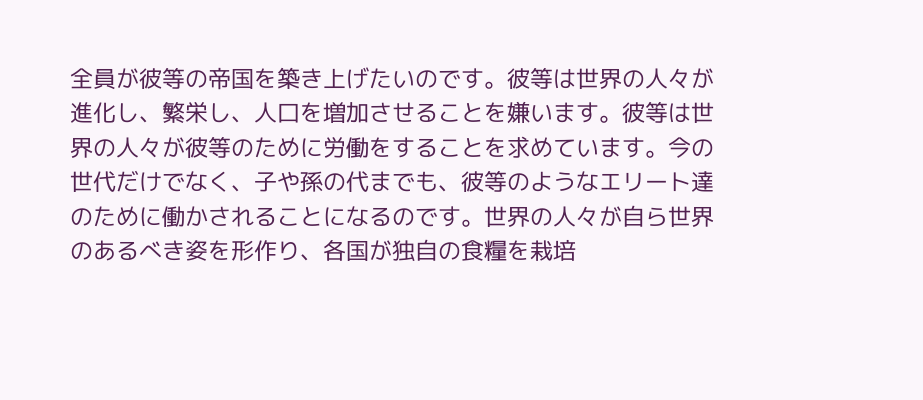全員が彼等の帝国を築き上げたいのです。彼等は世界の人々が進化し、繁栄し、人口を増加させることを嫌います。彼等は世界の人々が彼等のために労働をすることを求めています。今の世代だけでなく、子や孫の代までも、彼等のようなエリート達のために働かされることになるのです。世界の人々が自ら世界のあるべき姿を形作り、各国が独自の食糧を栽培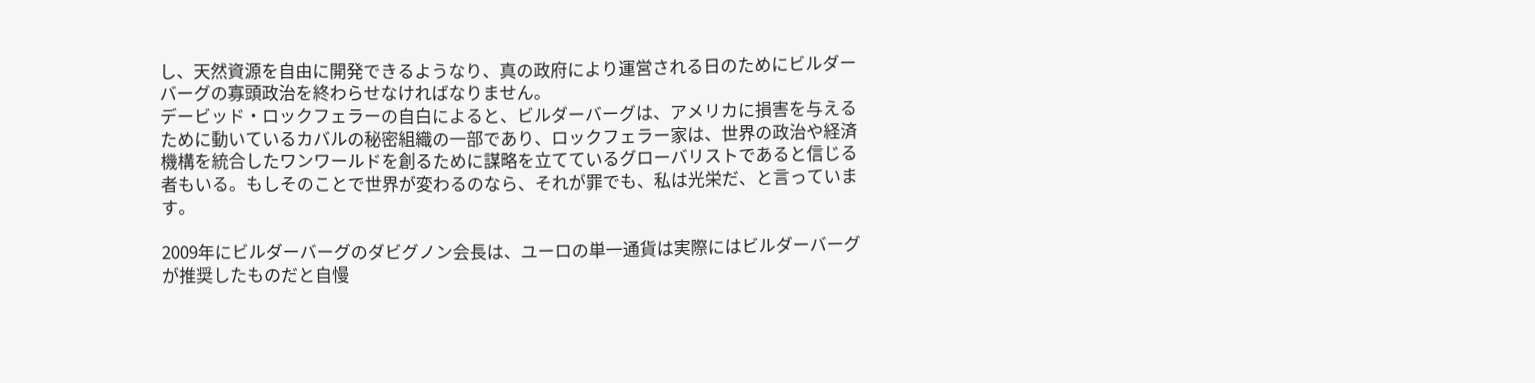し、天然資源を自由に開発できるようなり、真の政府により運営される日のためにビルダーバーグの寡頭政治を終わらせなければなりません。
デービッド・ロックフェラーの自白によると、ビルダーバーグは、アメリカに損害を与えるために動いているカバルの秘密組織の一部であり、ロックフェラー家は、世界の政治や経済機構を統合したワンワールドを創るために謀略を立てているグローバリストであると信じる者もいる。もしそのことで世界が変わるのなら、それが罪でも、私は光栄だ、と言っています。

2009年にビルダーバーグのダビグノン会長は、ユーロの単一通貨は実際にはビルダーバーグが推奨したものだと自慢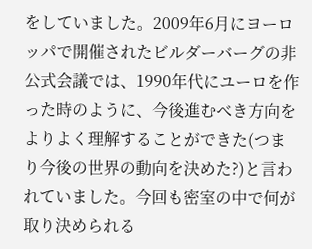をしていました。2009年6月にヨーロッパで開催されたビルダーバーグの非公式会議では、1990年代にユーロを作った時のように、今後進むべき方向をよりよく理解することができた(つまり今後の世界の動向を決めた?)と言われていました。今回も密室の中で何が取り決められる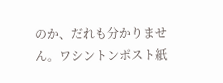のか、だれも分かりません。ワシントンポスト紙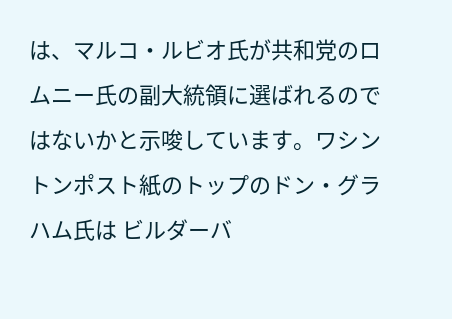は、マルコ・ルビオ氏が共和党のロムニー氏の副大統領に選ばれるのではないかと示唆しています。ワシントンポスト紙のトップのドン・グラハム氏は ビルダーバ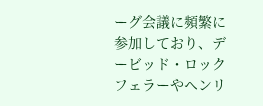ーグ会議に頻繁に参加しており、デービッド・ロックフェラーやヘンリ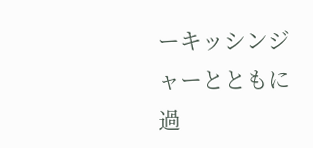ーキッシンジャーとともに過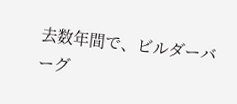去数年間で、ビルダーバーグ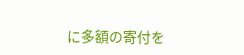に多額の寄付を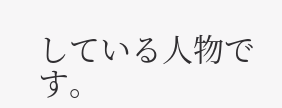している人物です。